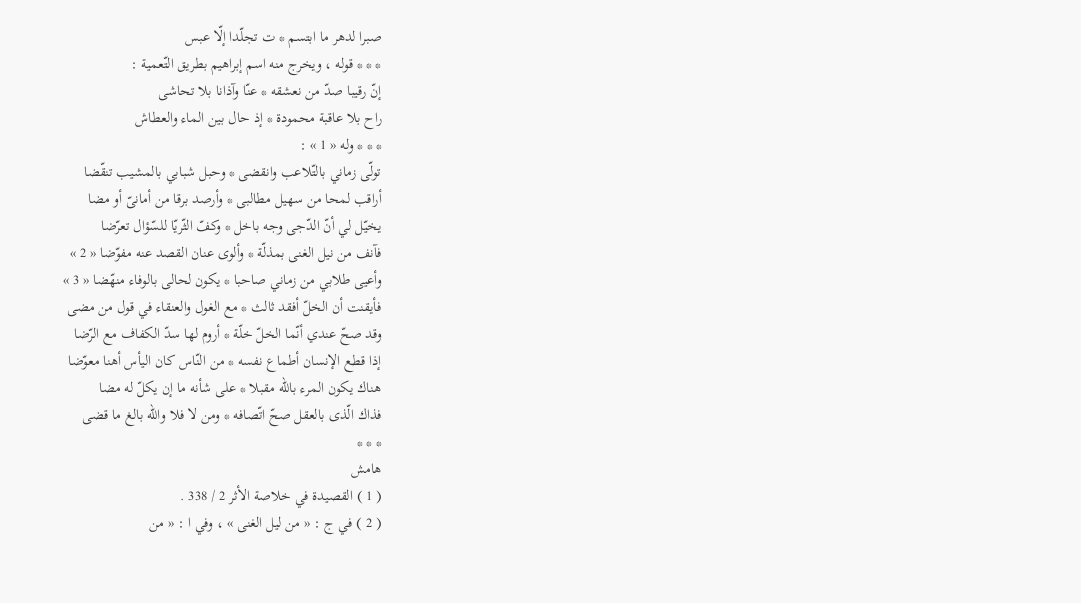صبرا لدهر ما ابتسم * ت تجلّدا إلّا عبس
* * * قوله ، ويخرج منه اسم إبراهيم بطريق التّعمية :
إنّ رقيبا صدّ من نعشقه * عنّا وآذانا بلا تحاشى
راح بلا عاقبة محمودة * إذ حال بين الماء والعطاش
* * * وله « 1 » :
تولّى زماني بالتّلاعب وانقضى * وحبل شبابي بالمشيب تنقّضا
أراقب لمحا من سهيل مطالبى * وأرصد برقا من أمانىّ أو مضا
يخيّل لي أنّ الدّجى وجه باخل * وكفّ الثّريّا للسّؤال تعرّضا
فآنف من نيل الغنى بمذلّة * وألوى عنان القصد عنه مفوّضا « 2 »
وأعيى طلابي من زماني صاحبا * يكون لحالى بالوفاء منهّضا « 3 »
فأيقنت أن الخلّ أفقد ثالث * مع الغول والعنقاء في قول من مضى
وقد صحّ عندي أنّما الخلّ خلّة * أروم لها سدّ الكفاف مع الرّضا
إذا قطع الإنسان أطماع نفسه * من النّاس كان اليأس أهنا معوّضا
هناك يكون المرء باللّه مقبلا * على شأنه ما إن يكلّ له مضا
فذاك الّذى بالعقل صحّ اتّصافه * ومن لا فلا واللّه بالغ ما قضى
* * *
هامش
( 1 ) القصيدة في خلاصة الأثر 2 / 338 .
( 2 ) في ج : « من ليل الغنى » ، وفي ا : « من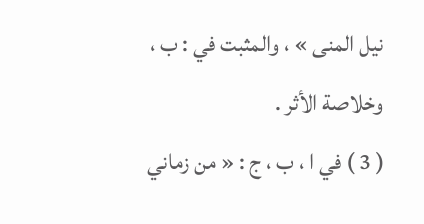نيل المنى » ، والمثبت في : ب ، وخلاصة الأثر .
( 3 ) في ا ، ب ، ج : « من زماني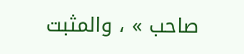صاحب » ، والمثبت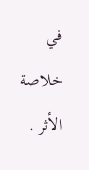في خلاصة الأثر .